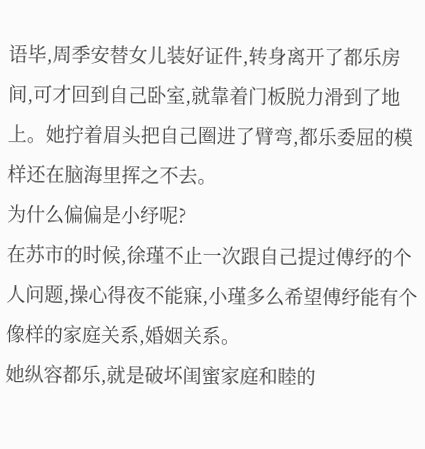语毕,周季安替女儿装好证件,转身离开了都乐房间,可才回到自己卧室,就靠着门板脱力滑到了地上。她拧着眉头把自己圈进了臂弯,都乐委屈的模样还在脑海里挥之不去。
为什么偏偏是小纾呢?
在苏市的时候,徐瑾不止一次跟自己提过傅纾的个人问题,操心得夜不能寐,小瑾多么希望傅纾能有个像样的家庭关系,婚姻关系。
她纵容都乐,就是破坏闺蜜家庭和睦的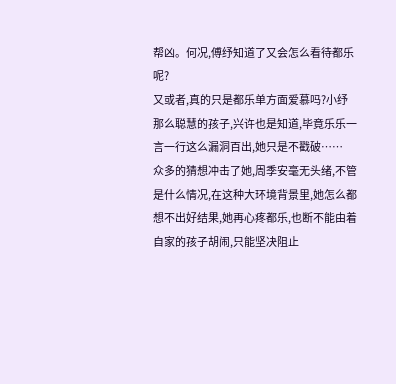帮凶。何况,傅纾知道了又会怎么看待都乐呢?
又或者,真的只是都乐单方面爱慕吗?小纾那么聪慧的孩子,兴许也是知道,毕竟乐乐一言一行这么漏洞百出,她只是不戳破……
众多的猜想冲击了她,周季安毫无头绪,不管是什么情况,在这种大环境背景里,她怎么都想不出好结果,她再心疼都乐,也断不能由着自家的孩子胡闹,只能坚决阻止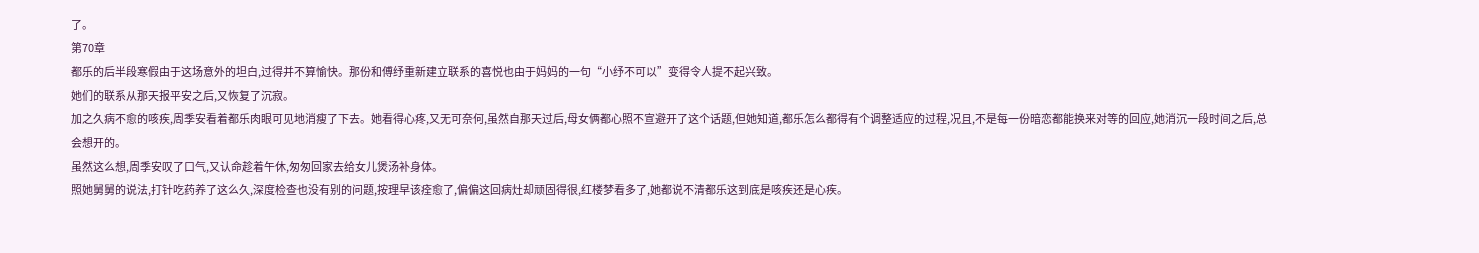了。
第70章
都乐的后半段寒假由于这场意外的坦白,过得并不算愉快。那份和傅纾重新建立联系的喜悦也由于妈妈的一句“小纾不可以”变得令人提不起兴致。
她们的联系从那天报平安之后,又恢复了沉寂。
加之久病不愈的咳疾,周季安看着都乐肉眼可见地消瘦了下去。她看得心疼,又无可奈何,虽然自那天过后,母女俩都心照不宣避开了这个话题,但她知道,都乐怎么都得有个调整适应的过程,况且,不是每一份暗恋都能换来对等的回应,她消沉一段时间之后,总会想开的。
虽然这么想,周季安叹了口气,又认命趁着午休,匆匆回家去给女儿煲汤补身体。
照她舅舅的说法,打针吃药养了这么久,深度检查也没有别的问题,按理早该痊愈了,偏偏这回病灶却顽固得很,红楼梦看多了,她都说不清都乐这到底是咳疾还是心疾。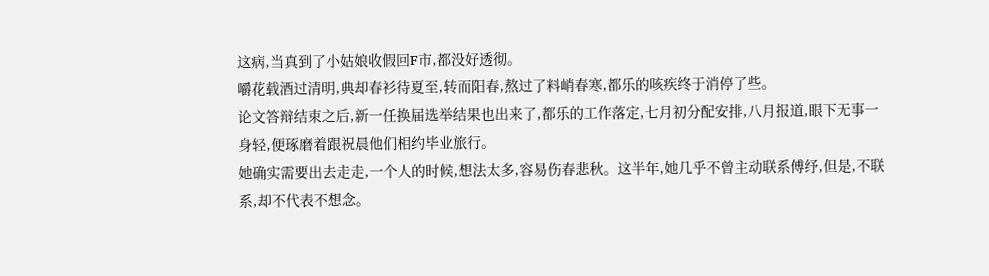这病,当真到了小姑娘收假回F市,都没好透彻。
嚼花载酒过清明,典却春衫待夏至,转而阳春,熬过了料峭春寒,都乐的咳疾终于消停了些。
论文答辩结束之后,新一任换届选举结果也出来了,都乐的工作落定,七月初分配安排,八月报道,眼下无事一身轻,便琢磨着跟祝晨他们相约毕业旅行。
她确实需要出去走走,一个人的时候,想法太多,容易伤春悲秋。这半年,她几乎不曾主动联系傅纾,但是,不联系,却不代表不想念。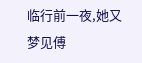临行前一夜,她又梦见傅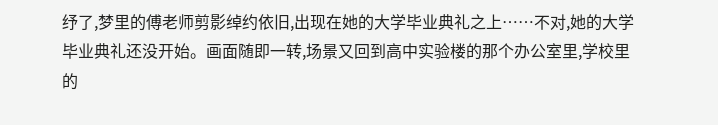纾了,梦里的傅老师剪影绰约依旧,出现在她的大学毕业典礼之上……不对,她的大学毕业典礼还没开始。画面随即一转,场景又回到高中实验楼的那个办公室里,学校里的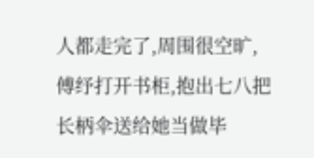人都走完了,周围很空旷,傅纾打开书柜,抱出七八把长柄伞送给她当做毕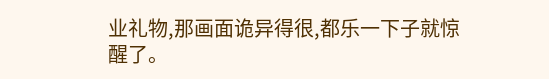业礼物,那画面诡异得很,都乐一下子就惊醒了。